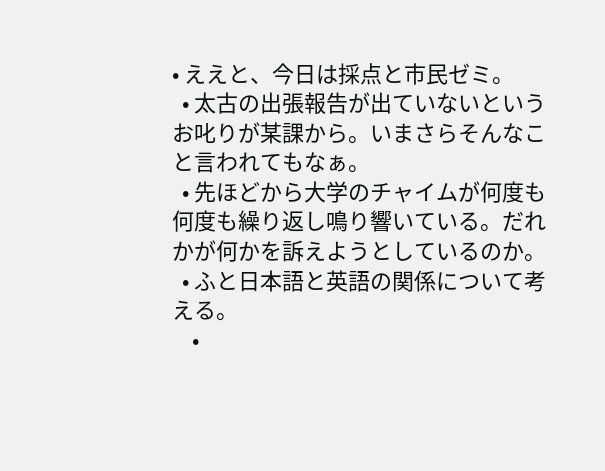• ええと、今日は採点と市民ゼミ。
  • 太古の出張報告が出ていないというお叱りが某課から。いまさらそんなこと言われてもなぁ。
  • 先ほどから大学のチャイムが何度も何度も繰り返し鳴り響いている。だれかが何かを訴えようとしているのか。
  • ふと日本語と英語の関係について考える。
    •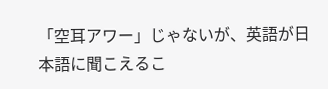「空耳アワー」じゃないが、英語が日本語に聞こえるこ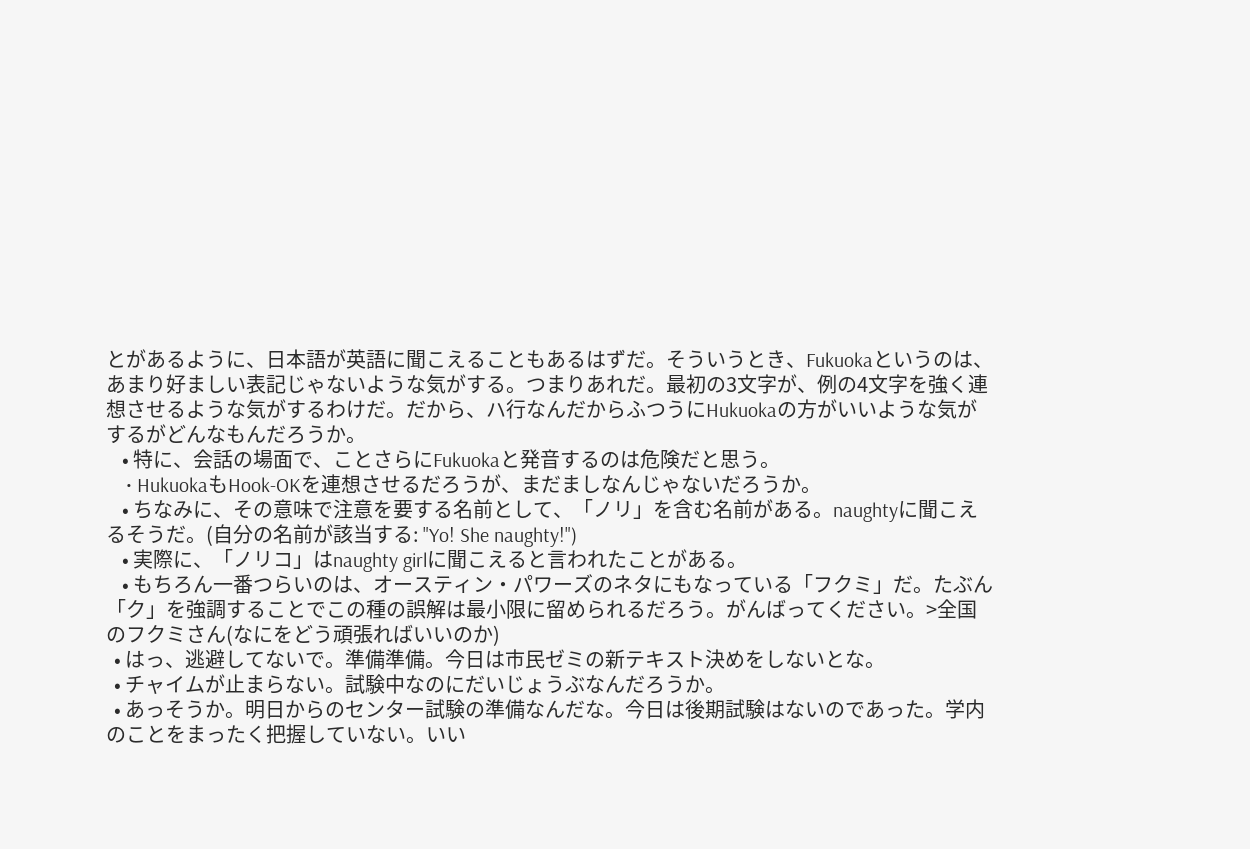とがあるように、日本語が英語に聞こえることもあるはずだ。そういうとき、Fukuokaというのは、あまり好ましい表記じゃないような気がする。つまりあれだ。最初の3文字が、例の4文字を強く連想させるような気がするわけだ。だから、ハ行なんだからふつうにHukuokaの方がいいような気がするがどんなもんだろうか。
    • 特に、会話の場面で、ことさらにFukuokaと発音するのは危険だと思う。
    • HukuokaもHook-OKを連想させるだろうが、まだましなんじゃないだろうか。
    • ちなみに、その意味で注意を要する名前として、「ノリ」を含む名前がある。naughtyに聞こえるそうだ。(自分の名前が該当する: "Yo! She naughty!")
    • 実際に、「ノリコ」はnaughty girlに聞こえると言われたことがある。
    • もちろん一番つらいのは、オースティン・パワーズのネタにもなっている「フクミ」だ。たぶん「ク」を強調することでこの種の誤解は最小限に留められるだろう。がんばってください。>全国のフクミさん(なにをどう頑張ればいいのか)
  • はっ、逃避してないで。準備準備。今日は市民ゼミの新テキスト決めをしないとな。
  • チャイムが止まらない。試験中なのにだいじょうぶなんだろうか。
  • あっそうか。明日からのセンター試験の準備なんだな。今日は後期試験はないのであった。学内のことをまったく把握していない。いい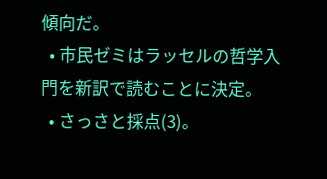傾向だ。
  • 市民ゼミはラッセルの哲学入門を新訳で読むことに決定。
  • さっさと採点(3)。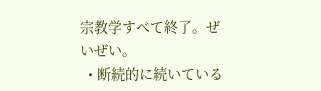宗教学すべて終了。ぜいぜい。
  • 断続的に続いている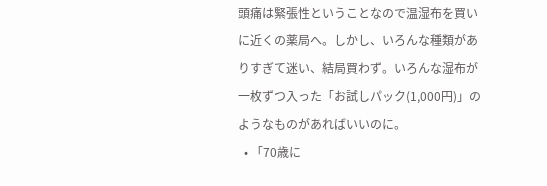頭痛は緊張性ということなので温湿布を買いに近くの薬局へ。しかし、いろんな種類がありすぎて迷い、結局買わず。いろんな湿布が一枚ずつ入った「お試しパック(1,000円)」のようなものがあればいいのに。
  • 「70歳に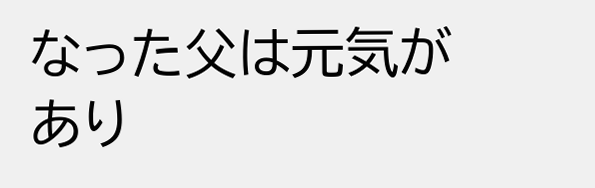なった父は元気があり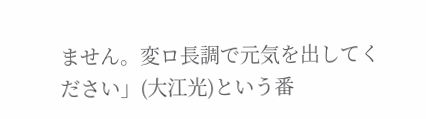ません。変ロ長調で元気を出してください」(大江光)という番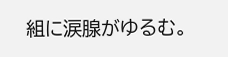組に涙腺がゆるむ。